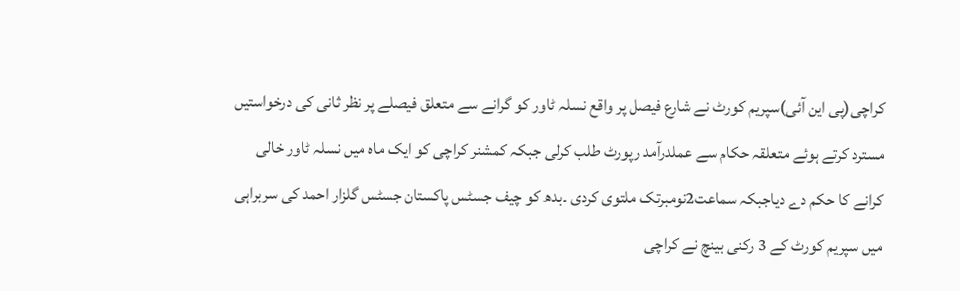کراچی(پی این آئی)سپریم کورٹ نے شارع فیصل پر واقع نسلہ ٹاور کو گرانے سے متعلق فیصلے پر نظر ثانی کی درخواستیں مسترد کرتے ہوئے متعلقہ حکام سے عملدرآمد رپورٹ طلب کرلی جبکہ کمشنر کراچی کو ایک ماہ میں نسلہ ٹاور خالی کرانے کا حکم دے دیاجبکہ سماعت2نومبرتک ملتوی کردی ۔بدھ کو چیف جسٹس پاکستان جسٹس گلزار احمد کی سربراہی میں سپریم کورٹ کے 3 رکنی بینچ نے کراچی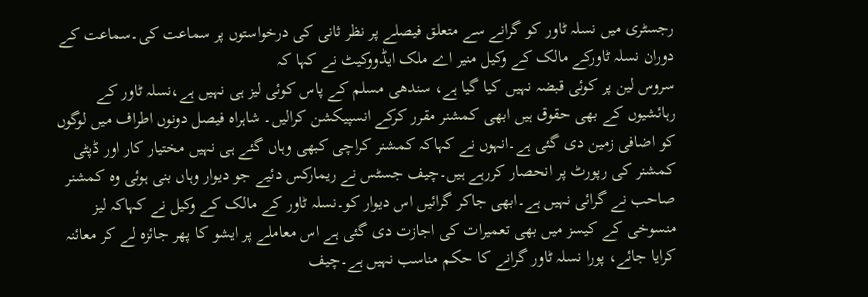رجسٹری میں نسلہ ٹاور کو گرانے سے متعلق فیصلے پر نظر ثانی کی درخواستوں پر سماعت کی۔سماعت کے دوران نسلہ ٹاورکے مالک کے وکیل منیر اے ملک ایڈووکیٹ نے کہا کہ
سروس لین پر کوئی قبضہ نہیں کیا گیا ہے، سندھی مسلم کے پاس کوئی لیز ہی نہیں ہے،نسلہ ٹاور کے رہائشیوں کے بھی حقوق ہیں ابھی کمشنر مقرر کرکے انسپیکشن کرالیں۔ شاہراہ فیصل دونوں اطراف میں لوگوں کو اضافی زمین دی گئی ہے۔انہوں نے کہاکہ کمشنر کراچی کبھی وہاں گئے ہی نہیں مختیار کار اور ڈپٹی کمشنر کی رپورٹ پر انحصار کررہے ہیں۔چیف جسٹس نے ریمارکس دئیے جو دیوار وہاں بنی ہوئی وہ کمشنر صاحب نے گرائی نہیں ہے۔ابھی جاکر گرائیں اس دیوار کو۔نسلہ ٹاور کے مالک کے وکیل نے کہاکہ لیز منسوخی کے کیسز میں بھی تعمیرات کی اجازت دی گئی ہے اس معاملے پر ایشو کا پھر جائزہ لے کر معائنہ کرایا جائے، پورا نسلہ ٹاور گرانے کا حکم مناسب نہیں ہے۔چیف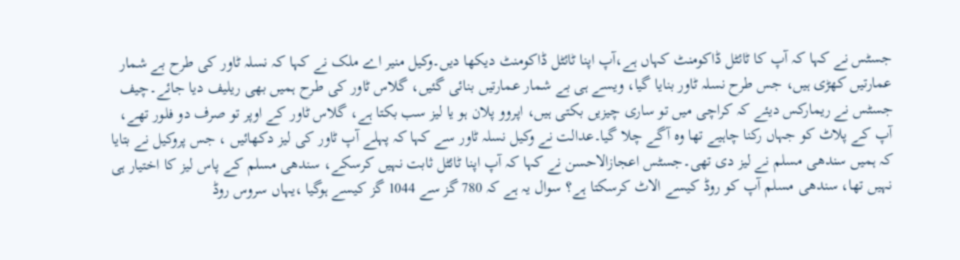جسٹس نے کہا کہ آپ کا ٹائٹل ڈاکومنٹ کہاں ہے،آپ اپنا ٹائٹل ڈاکومنٹ دیکھا دیں۔وکیل منیر اے ملک نے کہا کہ نسلہ ٹاور کی طرح بے شمار عمارتیں کھڑی ہیں، جس طرح نسلہ ٹاور بنایا گیا، ویسے ہی بے شمار عمارتیں بنائی گئیں، گلاس ٹاور کی طرح ہمیں بھی ریلیف دیا جائے۔چیف جسٹس نے ریمارکس دیئے کہ کراچی میں تو ساری چیزیں بکتی ہیں، اپروو پلان ہو یا لیز سب بکتا ہے، گلاس ٹاور کے اوپر تو صرف دو فلور تھے، آپ کے پلاٹ کو جہاں رکنا چاہیے تھا وہ آگے چلا گیا۔عدالت نے وکیل نسلہ ٹاور سے کہا کہ پہلے آپ ٹاور کی لیز دکھائیں ، جس پروکیل نے بتایا کہ ہمیں سندھی مسلم نے لیز دی تھی۔جسٹس اعجازالاحسن نے کہا کہ آپ اپنا ٹائٹل ثابت نہیں کرسکے، سندھی مسلم کے پاس لیز کا اختیار ہی نہیں تھا، سندھی مسلم آپ کو روڈ کیسے الاٹ کرسکتا ہے؟ سوال یہ ہے کہ 780 گز سے 1044 گز کیسے ہوگیا ،یہاں سروس روڈ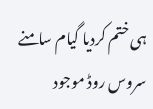ہی ختم کردیا گیام سامنے سروس روڈ موجود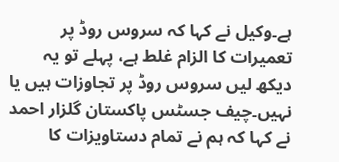ہے۔وکیل نے کہا کہ سروس روڈ پر تعمیرات کا الزام غلط ہے، پہلے تو یہ دیکھ لیں سروس روڈ پر تجاوزات ہیں یا نہیں۔چیف جسٹس پاکستان گلزار احمد نے کہا کہ ہم نے تمام دستاویزات کا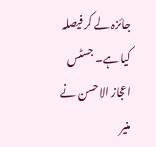جائزہ لے کر فیصلہ کیا ہے۔ جسٹس اعجاز الاحسن نے منیر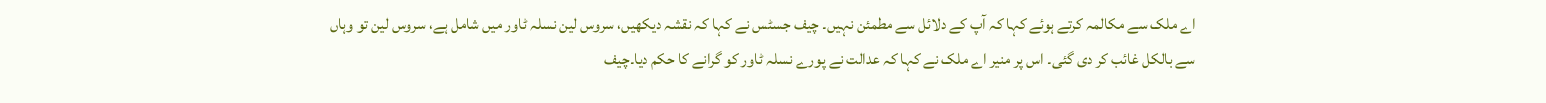اے ملک سے مکالمہ کرتے ہوئے کہا کہ آپ کے دلائل سے مطمئن نہیں۔ چیف جسٹس نے کہا کہ نقشہ دیکھیں، سروس لین نسلہ ٹاور میں شامل ہے، سروس لین تو وہاں سے بالکل غائب کر دی گئی۔ اس پر منیر اے ملک نے کہا کہ عدالت نے پورے نسلہ ٹاور کو گرانے کا حکم دیا۔چیف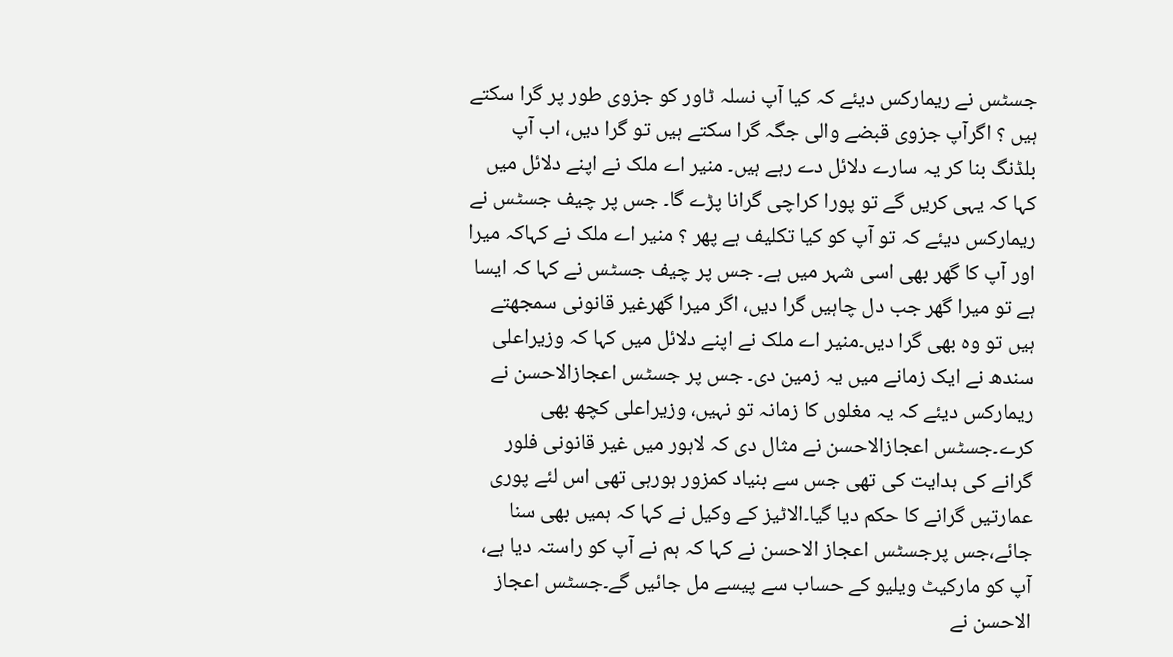جسٹس نے ریمارکس دیئے کہ کیا آپ نسلہ ٹاور کو جزوی طور پر گرا سکتے ہیں ؟ اگرآپ جزوی قبضے والی جگہ گرا سکتے ہیں تو گرا دیں، اب آپ بلڈنگ بنا کر یہ سارے دلائل دے رہے ہیں۔ منیر اے ملک نے اپنے دلائل میں کہا کہ یہی کریں گے تو پورا کراچی گرانا پڑے گا۔ جس پر چیف جسٹس نے ریمارکس دیئے کہ تو آپ کو کیا تکلیف ہے پھر ؟ منیر اے ملک نے کہاکہ میرا اور آپ کا گھر بھی اسی شہر میں ہے۔ جس پر چیف جسٹس نے کہا کہ ایسا ہے تو میرا گھر جب دل چاہیں گرا دیں، اگر میرا گھرغیر قانونی سمجھتے ہیں تو وہ بھی گرا دیں۔منیر اے ملک نے اپنے دلائل میں کہا کہ وزیراعلی سندھ نے ایک زمانے میں یہ زمین دی۔ جس پر جسٹس اعجازالاحسن نے ریمارکس دیئے کہ یہ مغلوں کا زمانہ تو نہیں، وزیراعلی کچھ بھی کرے۔جسٹس اعجازالاحسن نے مثال دی کہ لاہور میں غیر قانونی فلور گرانے کی ہدایت کی تھی جس سے بنیاد کمزور ہورہی تھی اس لئے پوری عمارتیں گرانے کا حکم دیا گیا۔الاٹیز کے وکیل نے کہا کہ ہمیں بھی سنا جائے،جس پرجسٹس اعجاز الاحسن نے کہا کہ ہم نے آپ کو راستہ دیا ہے، آپ کو مارکیٹ ویلیو کے حساب سے پیسے مل جائیں گے۔جسٹس اعجاز الاحسن نے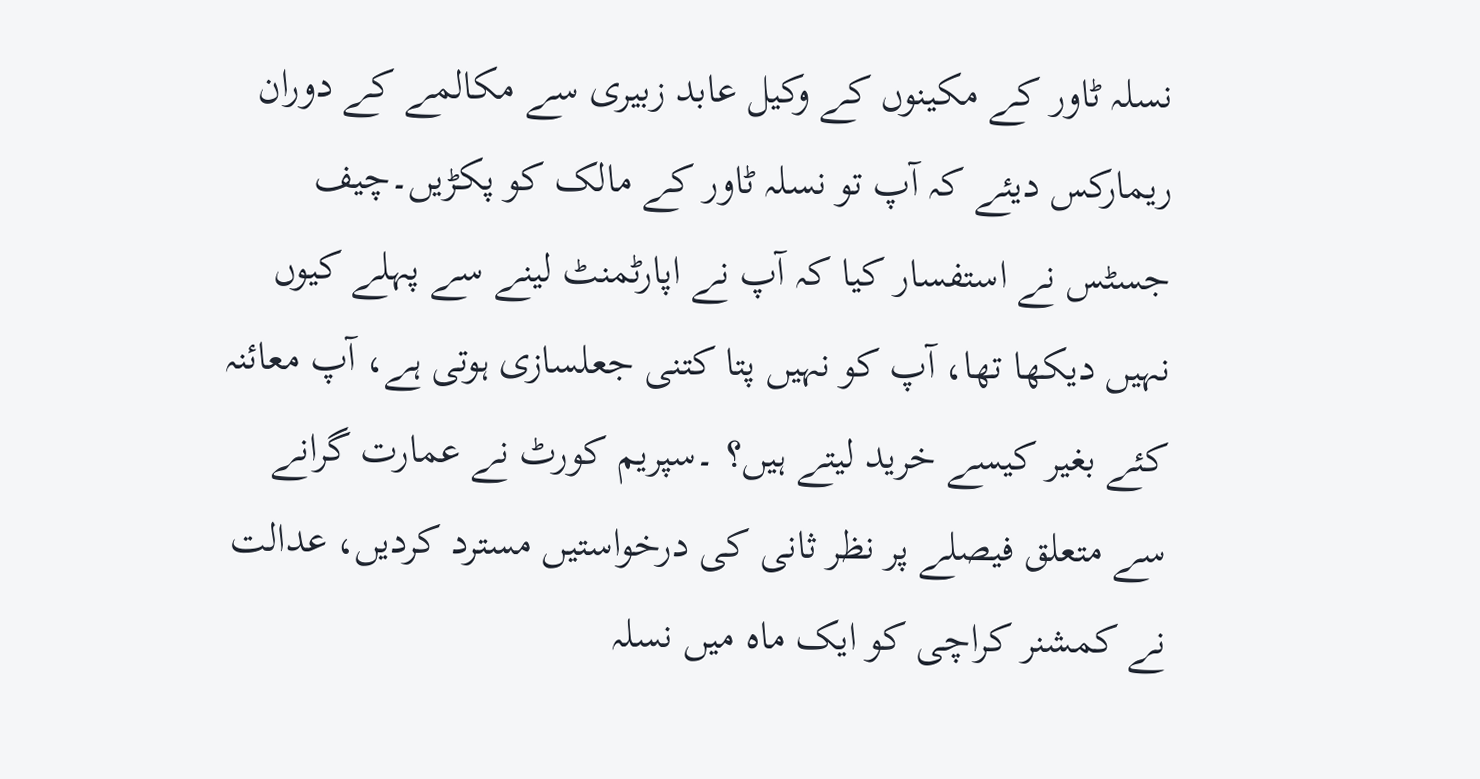نسلہ ٹاور کے مکینوں کے وکیل عابد زبیری سے مکالمے کے دوران ریمارکس دیئے کہ آپ تو نسلہ ٹاور کے مالک کو پکڑیں۔چیف جسٹس نے استفسار کیا کہ آپ نے اپارٹمنٹ لینے سے پہلے کیوں نہیں دیکھا تھا، آپ کو نہیں پتا کتنی جعلسازی ہوتی ہے، آپ معائنہ کئے بغیر کیسے خرید لیتے ہیں؟ ۔سپریم کورٹ نے عمارت گرانے سے متعلق فیصلے پر نظر ثانی کی درخواستیں مسترد کردیں، عدالت نے کمشنر کراچی کو ایک ماہ میں نسلہ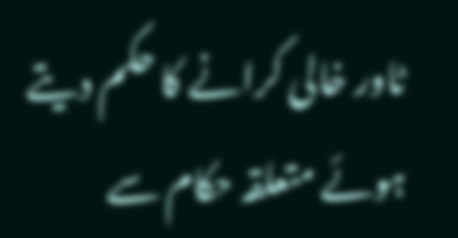ٹاور خالی کرانے کا حکم دیتے ہوئے متعلقہ حکام سے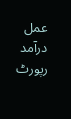عمل درآمد رپورٹ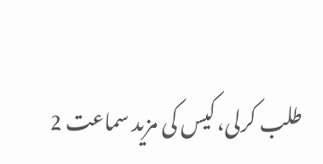طلب کرلی، کیس کی مزید سماعت 2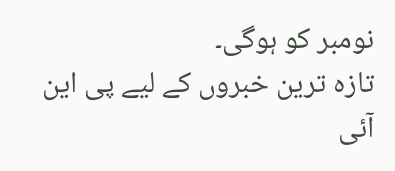نومبر کو ہوگی۔
تازہ ترین خبروں کے لیے پی این آئی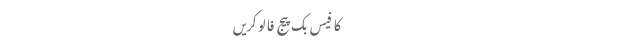کا فیس بک پیج فالو کریں